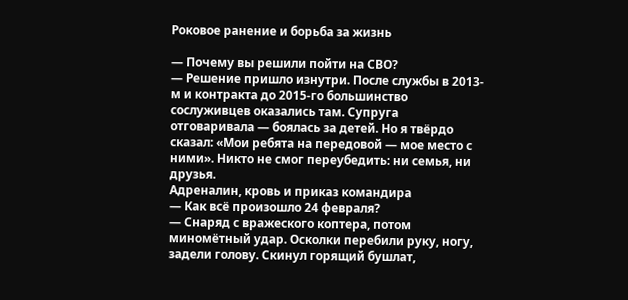Роковое ранение и борьба за жизнь

— Почему вы решили пойти на СВО?
— Решение пришло изнутри. После службы в 2013-м и контракта до 2015-го большинство сослуживцев оказались там. Супруга отговаривала — боялась за детей. Но я твёрдо сказал: «Мои ребята на передовой — мое место с ними». Никто не смог переубедить: ни семья, ни друзья.
Адреналин, кровь и приказ командира
— Как всё произошло 24 февраля?
— Снаряд с вражеского коптера, потом миномётный удар. Осколки перебили руку, ногу, задели голову. Скинул горящий бушлат,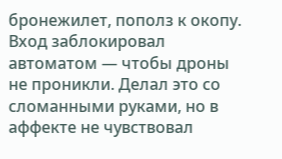бронежилет, пополз к окопу. Вход заблокировал автоматом — чтобы дроны не проникли. Делал это со сломанными руками, но в аффекте не чувствовал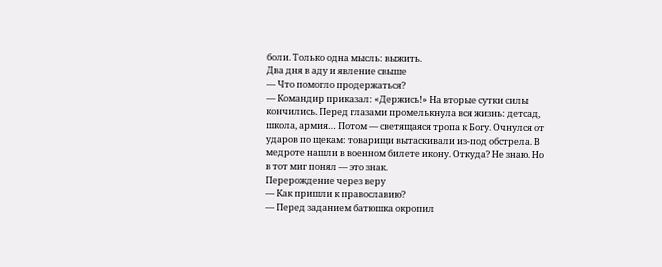боли. Только одна мысль: выжить.
Два дня в аду и явление свыше
— Что помогло продержаться?
— Командир приказал: «Держись!» На вторые сутки силы кончились. Перед глазами промелькнула вся жизнь: детсад, школа, армия… Потом — светящаяся тропа к Богу. Очнулся от ударов по щекам: товарищи вытаскивали из-под обстрела. В медроте нашли в военном билете икону. Откуда? Не знаю. Но в тот миг понял — это знак.
Перерождение через веру
— Как пришли к православию?
— Перед заданием батюшка окропил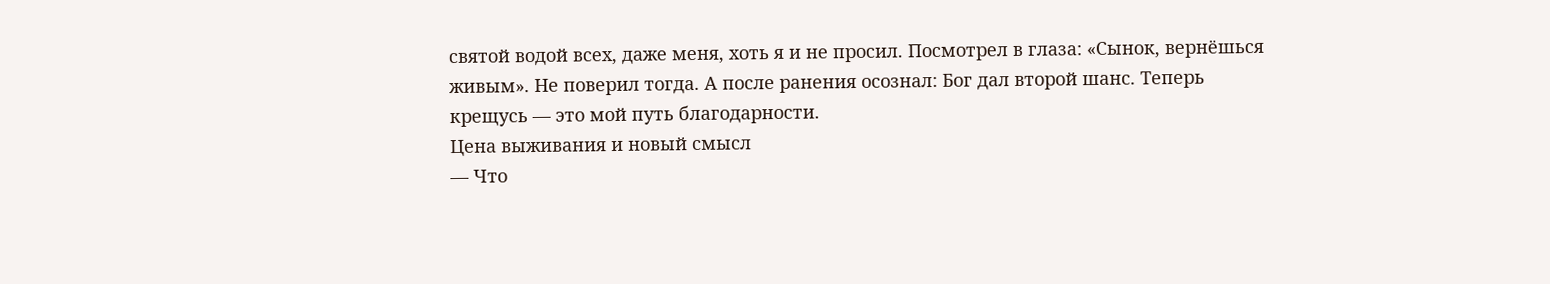святой водой всех, даже меня, хоть я и не просил. Посмотрел в глаза: «Сынок, вернёшься живым». Не поверил тогда. А после ранения осознал: Бог дал второй шанс. Теперь крещусь — это мой путь благодарности.
Цена выживания и новый смысл
— Что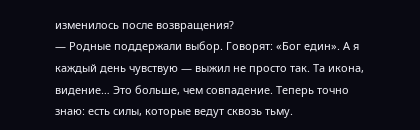изменилось после возвращения?
— Родные поддержали выбор. Говорят: «Бог един». А я каждый день чувствую — выжил не просто так. Та икона, видение… Это больше, чем совпадение. Теперь точно знаю: есть силы, которые ведут сквозь тьму.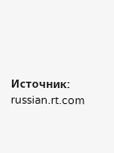Источник: russian.rt.com